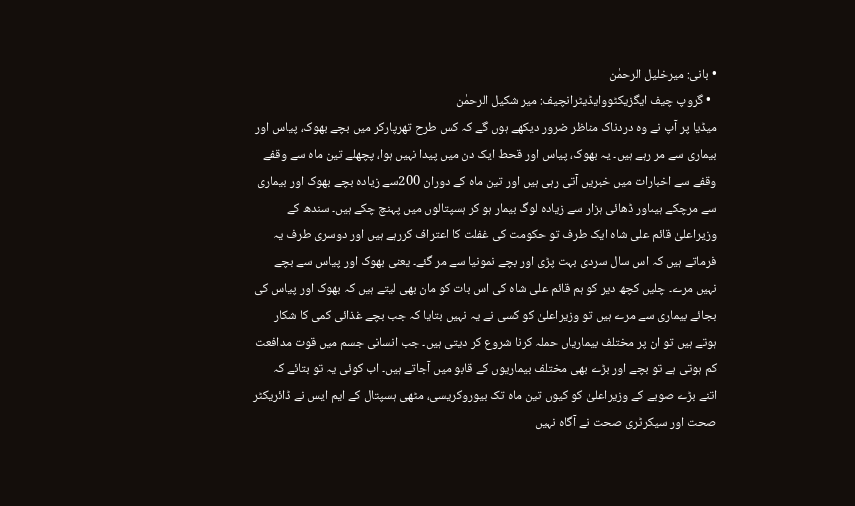• بانی: میرخلیل الرحمٰن
  • گروپ چیف ایگزیکٹووایڈیٹرانچیف: میر شکیل الرحمٰن
میڈیا پر آپ نے وہ دردناک مناظر ضرور دیکھے ہوں گے کہ کس طرح تھرپارکر میں بچے بھوک، پیاس اور بیماری سے مر رہے ہیں۔ یہ بھوک، پیاس اور قحط ایک دن میں پیدا نہیں ہوا، پچھلے تین ماہ سے وقفے وقفے سے اخبارات میں خبریں آتی رہی ہیں اور تین ماہ کے دوران 200سے زیادہ بچے بھوک اور بیماری سے مرچکے ہیںاور ڈھائی ہزار سے زیادہ لوگ بیمار ہو کر ہسپتالوں میں پہنچ چکے ہیں۔ سندھ کے وزیراعلیٰ قائم علی شاہ ایک طرف تو حکومت کی غفلت کا اعتراف کررہے ہیں اور دوسری طرف یہ فرماتے ہیں کہ اس سال سردی بہت پڑی اور بچے نمونیا سے مر گئے۔ یعنی بھوک اور پیاس سے بچے نہیں مرے۔ چلیں کچھ دیر کو ہم قائم علی شاہ کی اس بات کو مان بھی لیتے ہیں کہ بھوک اور پیاس کی بجائے بیماری سے مرے ہیں تو وزیراعلیٰ کو کسی نے یہ نہیں بتایا کہ جب بچے غذائی کمی کا شکار ہوتے ہیں تو ان پر مختلف بیماریاں حملہ کرنا شروع کر دیتی ہیں۔ جب انسانی جسم میں قوت مدافعت کم ہوتی ہے تو بچے اور بڑے بھی مختلف بیماریوں کے قابو میں آجاتے ہیں۔ اب کوئی یہ تو بتائے کہ اتنے بڑے صوبے کے وزیراعلیٰ کو کیوں تین ماہ تک بیوروکریسی، مٹھی ہسپتال کے ایم ایس نے ڈائریکٹر صحت اور سیکرٹری صحت نے آگاہ نہیں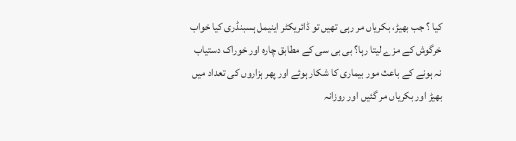کیا ؟ جب بھیڑ، بکریاں مر رہی تھیں تو ڈائریکٹر اینیمل ہسبنڈری کیا خواب خرگوش کے مزے لیتا رہا؟ بی بی سی کے مطابق چارہ اور خوراک دستیاب نہ ہونے کے باعث مور بیماری کا شکار ہوئے اور پھر ہزاروں کی تعداد میں بھیڑ اور بکریاں مر گئیں اور روزانہ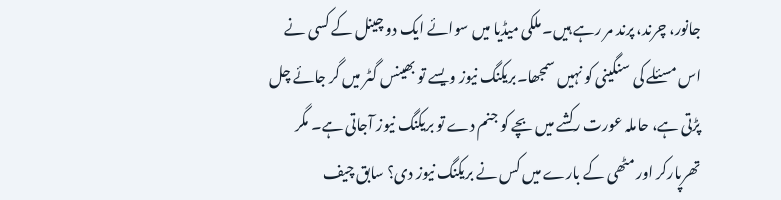جانور، چرند، پرند مر رہے ہیں۔ ملکی میڈیا میں سوائے ایک دو چینل کے کسی نے اس مسئلے کی سنگینی کو نہیں سمجھا۔بریکنگ نیوز ویسے تو بھینس گٹر میں گر جائے چل پڑتی ہے، حاملہ عورت رکشے میں بچے کو جنم دے تو بریکنگ نیوز آجاتی ہے۔ مگر تھرپارکر اور مٹھی کے بارے میں کس نے بریکنگ نیوز دی؟ سابق چیف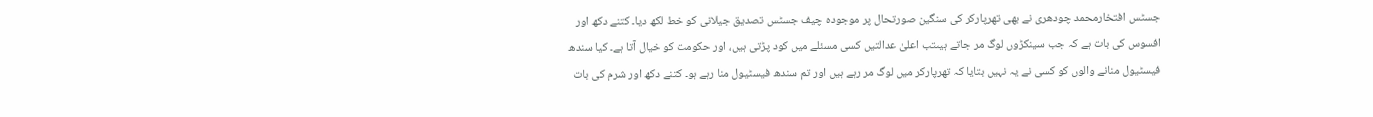جسٹس افتخارمحمد چودھری نے بھی تھرپارکر کی سنگین صورتحال پر موجودہ چیف جسٹس تصدیق جیلانی کو خط لکھ دیا۔ کتنے دکھ اور افسوس کی بات ہے کہ جب سینکڑوں لوگ مر جاتے ہیںتب اعلیٰ عدالتیں کسی مسئلے میں کود پڑتی ہیں، اور حکومت کو خیال آتا ہے۔ کیا سندھ فیسٹیول منانے والوں کو کسی نے یہ نہیں بتایا کہ تھرپارکر میں لوگ مر رہے ہیں اور تم سندھ فیسٹیول منا رہے ہو۔ کتنے دکھ اور شرم کی بات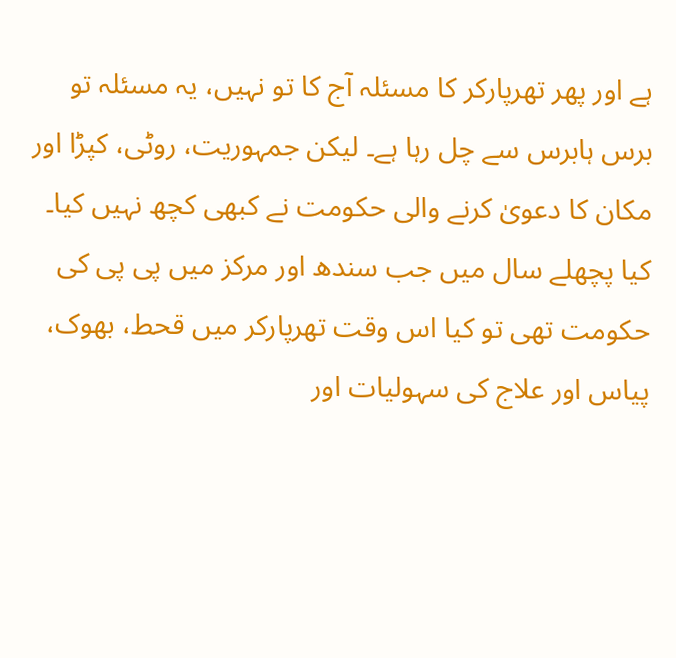ہے اور پھر تھرپارکر کا مسئلہ آج کا تو نہیں، یہ مسئلہ تو برس ہابرس سے چل رہا ہے۔ لیکن جمہوریت، روٹی، کپڑا اور مکان کا دعویٰ کرنے والی حکومت نے کبھی کچھ نہیں کیا۔ کیا پچھلے سال میں جب سندھ اور مرکز میں پی پی کی حکومت تھی تو کیا اس وقت تھرپارکر میں قحط، بھوک، پیاس اور علاج کی سہولیات اور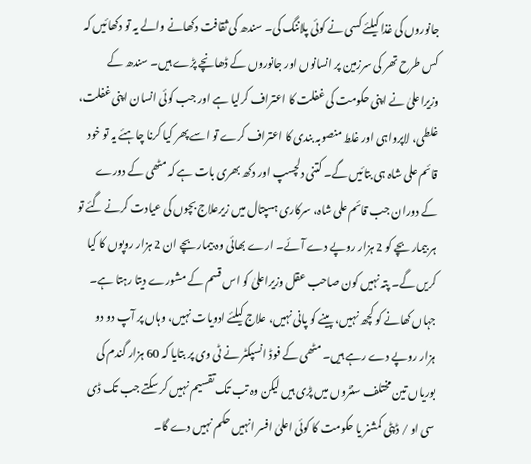جانوروں کی غذا کیلئے کسی نے کوئی پلاننگ کی۔ سندھ کی ثقافت دکھانے والے یہ تو دکھائیں کہ کس طرح تھر کی سرزمین پر انسانوں اور جانوروں کے ڈھانچے پڑے ہیں۔ سندھ کے وزیراعلیٰ نے اپنی حکومت کی غفلت کا اعتراف کرلیا ہے اور جب کوئی انسان اپنی غفلت، غلطی، لاپرواہی اور غلط منصوبہ بندی کا اعتراف کرے تو اسے پھر کیا کرنا چاہئے یہ تو خود قائم علی شاہ ہی بتائیں گے۔ کتنی دلچسپ اور دکھ بھری بات ہے کہ مٹھی کے دورے کے دوران جب قائم علی شاہ، سرکاری ہسپتال میں زیرعلاج بچوں کی عیادت کرنے گئے تو ہر بیمار بچے کو 2 ہزار روپے دے آئے۔ ارے بھائی وہ بیمار بچے ان 2 ہزار روپوں کا کیا کریں گے۔ پتہ نہیں کون صاحب عقل وزیراعلیٰ کو اس قسم کے مشورے دیتا رہتا ہے۔ جہاں کھانے کو کچھ نہیں، پینے کو پانی نہیں، علاج کیلئے ادویات نہیں، وہاں پر آپ دو دو ہزار روپے دے رہے ہیں۔ مٹھی کے فوڈ انسپکٹر نے ٹی وی پر بتایا کہ 60 ہزار گندم کی بوریاں تین مختلف سنٹروں میں پڑی ہیں لیکن وہ تب تک تقسیم نہیں کر سکتے جب تک ڈی سی او / ڈپٹی کمشنر یا حکومت کا کوئی اعلیٰ افسر انہیں حکم نہیں دے گا۔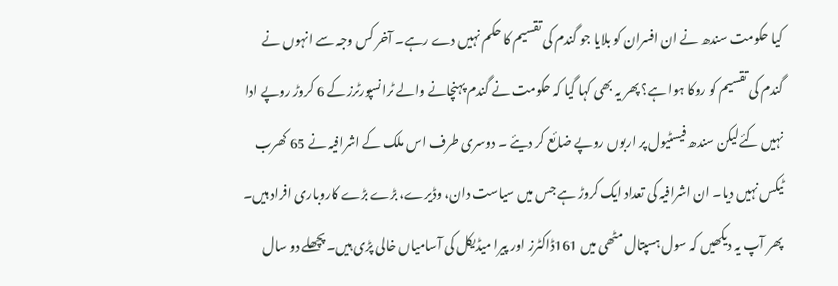کیا حکومت سندھ نے ان افسران کو بلایا جو گندم کی تقسیم کا حکم نہیں دے رہے۔ آخر کس وجہ سے انہوں نے گندم کی تقسیم کو روکا ہوا ہے؟ پھر یہ بھی کہا گیا کہ حکومت نے گندم پہنچانے والے ٹرانسپورٹرز کے 6 کروڑ روپے ادا نہیں کئےلیکن سندھ فیسٹیول پر اربوں روپے ضائع کر دیئے ۔ دوسری طرف اس ملک کے اشرافیہ نے 65 کھرب ٹیکس نہیں دیا۔ ان اشرافیہ کی تعداد ایک کروڑ ہے جس میں سیاست دان، وڈیرے، بڑے بڑے کاروباری افراد ہیں۔ پھر آپ یہ دیکھیں کہ سول ہسپتال مٹھی میں 161ڈاکٹرز اور پیرا میڈیکل کی آسامیاں خالی پڑی ہیں۔ پچھلے دو سال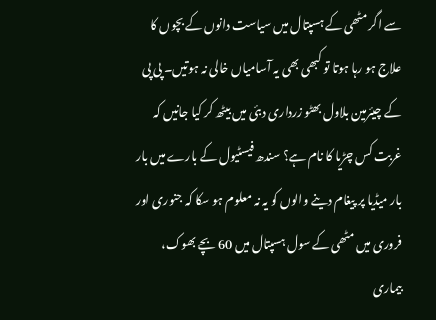سے اگر مٹھی کے ہسپتال میں سیاست دانوں کے بچوں کا علاج ہو رہا ہوتا تو کبھی بھی یہ آسامیاں خالی نہ ہوتیں۔ پی پی کے چیئرمین بلاول بھٹو زرداری دبئی میں بیٹھ کر کیا جانیں کہ غربت کس چڑیا کا نام ہے؟ سندھ فیسٹیول کے بارے میں بار بار میڈیا پر پیغام دینے والوں کو یہ نہ معلوم ہو سکا کہ جنوری اور فروری میں مٹھی کے سول ہسپتال میں 60 بچے بھوک، بیماری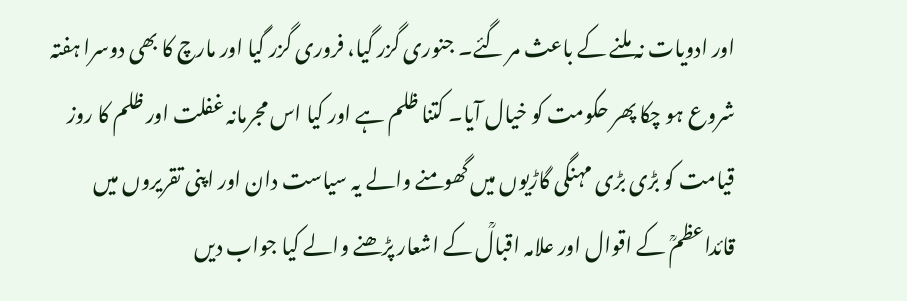اور ادویات نہ ملنے کے باعث مر گئے۔ جنوری گزر گیا، فروری گزر گیا اور مارچ کا بھی دوسرا ہفتہ شروع ہو چکا پھر حکومت کو خیال آیا۔ کتنا ظلم ہے اور کیا اس مجرمانہ غفلت اور ظلم کا روز قیامت کو بڑی بڑی مہنگی گاڑیوں میں گھومنے والے یہ سیاست دان اور اپنی تقریروں میں قائداعظمؒ کے اقوال اور علامہ اقبالؒ کے اشعار پڑھنے والے کیا جواب دیں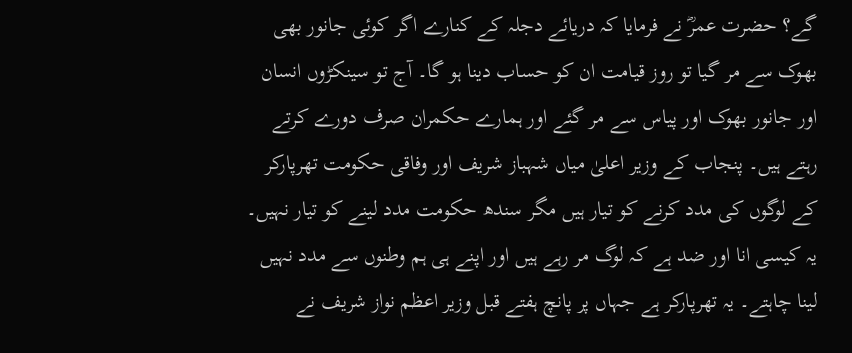گے؟ حضرت عمرؓ نے فرمایا کہ دریائے دجلہ کے کنارے اگر کوئی جانور بھی بھوک سے مر گیا تو روز قیامت ان کو حساب دینا ہو گا۔ آج تو سینکڑوں انسان اور جانور بھوک اور پیاس سے مر گئے اور ہمارے حکمران صرف دورے کرتے رہتے ہیں۔ پنجاب کے وزیر اعلیٰ میاں شہباز شریف اور وفاقی حکومت تھرپارکر کے لوگوں کی مدد کرنے کو تیار ہیں مگر سندھ حکومت مدد لینے کو تیار نہیں۔ یہ کیسی انا اور ضد ہے کہ لوگ مر رہے ہیں اور اپنے ہی ہم وطنوں سے مدد نہیں لینا چاہتے۔ یہ تھرپارکر ہے جہاں پر پانچ ہفتے قبل وزیر اعظم نواز شریف نے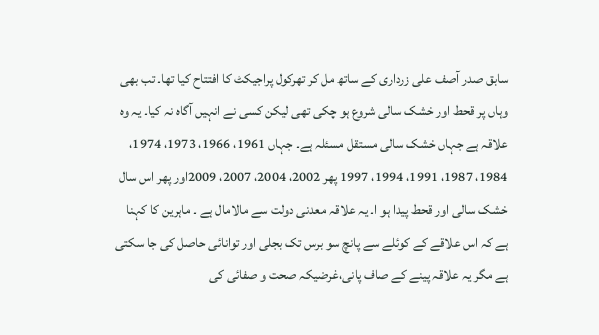سابق صدر آصف علی زرداری کے ساتھ مل کر تھرکول پراجیکٹ کا افتتاح کیا تھا۔ تب بھی وہاں پر قحط اور خشک سالی شروع ہو چکی تھی لیکن کسی نے انہیں آگاہ نہ کیا۔ یہ وہ علاقہ ہے جہاں خشک سالی مستقل مسئلہ ہے۔ جہاں 1961، 1966، 1973، 1974، 1984، 1987، 1991، 1994، 1997 پھر 2002، 2004، 2007، 2009اور پھر اس سال خشک سالی اور قحط پیدا ہو ا۔ یہ علاقہ معدنی دولت سے مالامال ہے ۔ ماہرین کا کہنا ہے کہ اس علاقے کے کوئلے سے پانچ سو برس تک بجلی اور توانائی حاصل کی جا سکتی ہے مگر یہ علاقہ پینے کے صاف پانی،غرضیکہ صحت و صفائی کی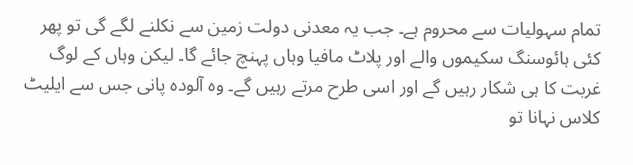تمام سہولیات سے محروم ہے۔ جب یہ معدنی دولت زمین سے نکلنے لگے گی تو پھر کئی ہائوسنگ سکیموں والے اور پلاٹ مافیا وہاں پہنچ جائے گا۔ لیکن وہاں کے لوگ غربت کا ہی شکار رہیں گے اور اسی طرح مرتے رہیں گے۔ وہ آلودہ پانی جس سے ایلیٹ کلاس نہانا تو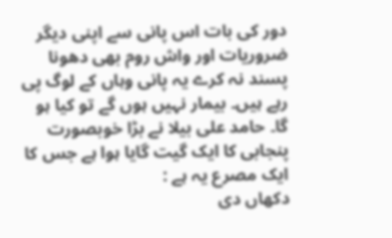دور کی بات اس پانی سے اپنی دیگر ضروریات اور واش روم بھی دھونا پسند نہ کرے یہ پانی وہاں کے لوگ پی رہے ہیں۔ بیمار نہیں ہوں گے تو کیا ہو گا۔ حامد علی بیلا نے بڑا خوبصورت پنجابی کا ایک گیت گایا ہوا ہے جس کا ایک مصرع یہ ہے :
دکھاں دی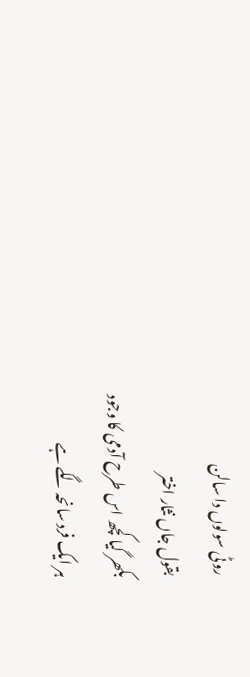روٹی سولوں دا سالن
بقول جاں نثار اختر
بکھر گیا کچھ اس طرح آدمی کا وجود
ہر ایک فرد سانحہ لگے ہے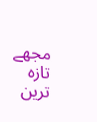مجھے
تازہ ترین